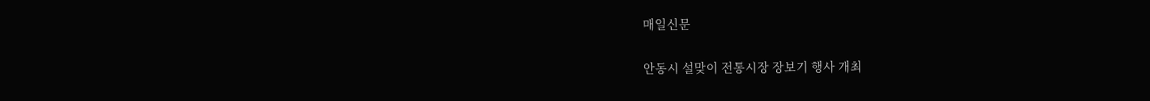매일신문

안동시 설맞이 전통시장 장보기 행사 개최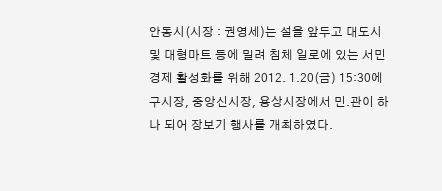안동시(시장 : 권영세)는 설을 앞두고 대도시 및 대형마트 등에 밀려 침체 일로에 있는 서민경제 활성화를 위해 2012. 1.20(금) 15:30에구시장, 중앙신시장, 용상시장에서 민․관이 하나 되어 장보기 행사를 개최하였다.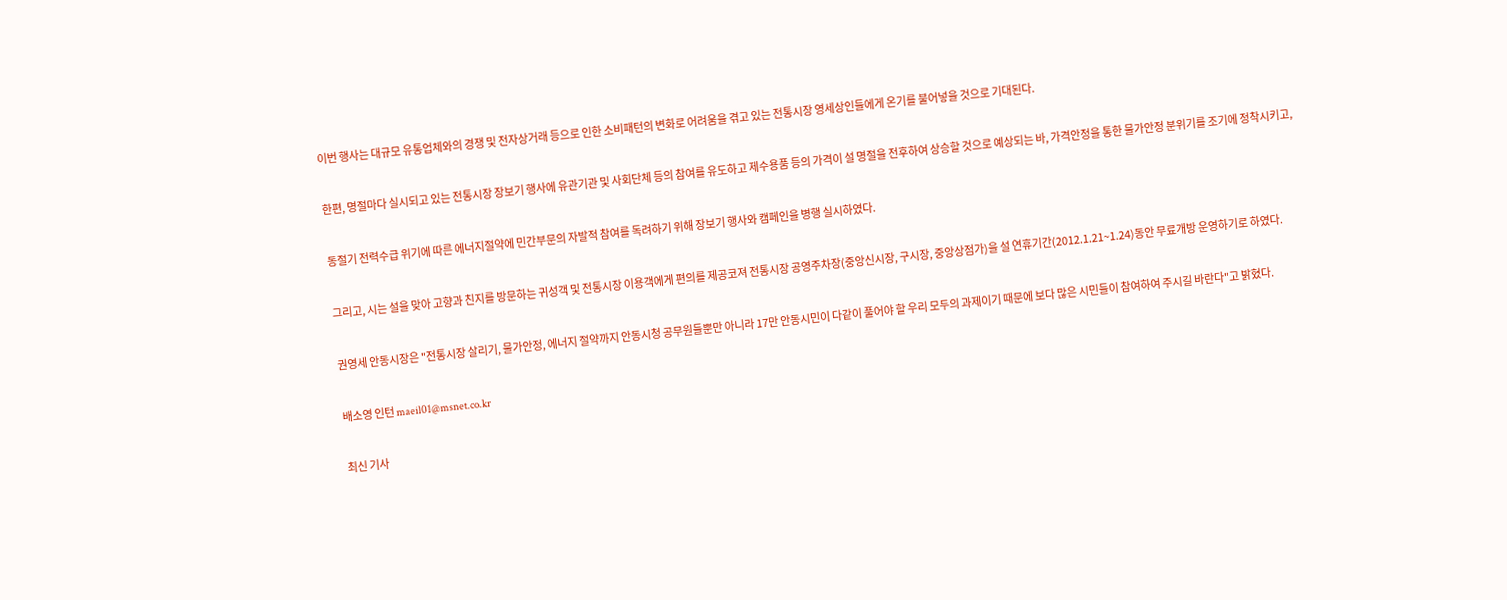이번 행사는 대규모 유통업체와의 경쟁 및 전자상거래 등으로 인한 소비패턴의 변화로 어려움을 겪고 있는 전통시장 영세상인들에게 온기를 불어넣을 것으로 기대된다.

한편, 명절마다 실시되고 있는 전통시장 장보기 행사에 유관기관 및 사회단체 등의 참여를 유도하고 제수용품 등의 가격이 설 명절을 전후하여 상승할 것으로 예상되는 바, 가격안정을 통한 물가안정 분위기를 조기에 정착시키고,

동절기 전력수급 위기에 따른 에너지절약에 민간부문의 자발적 참여를 독려하기 위해 장보기 행사와 캠페인을 병행 실시하였다.

그리고, 시는 설을 맞아 고향과 친지를 방문하는 귀성객 및 전통시장 이용객에게 편의를 제공코져 전통시장 공영주차장(중앙신시장, 구시장, 중앙상점가)을 설 연휴기간(2012.1.21~1.24)동안 무료개방 운영하기로 하였다.

권영세 안동시장은 "전통시장 살리기, 물가안정, 에너지 절약까지 안동시청 공무원들뿐만 아니라 17만 안동시민이 다같이 풀어야 할 우리 모두의 과제이기 때문에 보다 많은 시민들이 참여하여 주시길 바란다"고 밝혔다.

배소영 인턴 maeil01@msnet.co.kr

최신 기사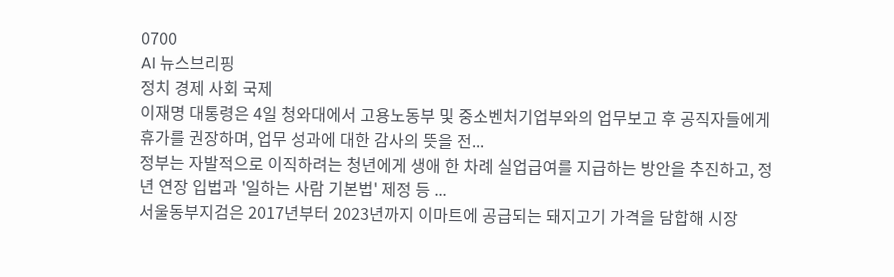0700
AI 뉴스브리핑
정치 경제 사회 국제
이재명 대통령은 4일 청와대에서 고용노동부 및 중소벤처기업부와의 업무보고 후 공직자들에게 휴가를 권장하며, 업무 성과에 대한 감사의 뜻을 전...
정부는 자발적으로 이직하려는 청년에게 생애 한 차례 실업급여를 지급하는 방안을 추진하고, 정년 연장 입법과 '일하는 사람 기본법' 제정 등 ...
서울동부지검은 2017년부터 2023년까지 이마트에 공급되는 돼지고기 가격을 담합해 시장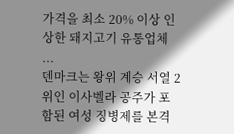가격을 최소 20% 이상 인상한 돼지고기 유통업체 ...
덴마크는 왕위 계승 서열 2위인 이사벨라 공주가 포함된 여성 징병제를 본격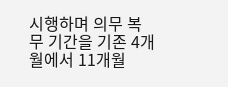시행하며 의무 복무 기간을 기존 4개월에서 11개월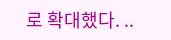로 확대했다. ..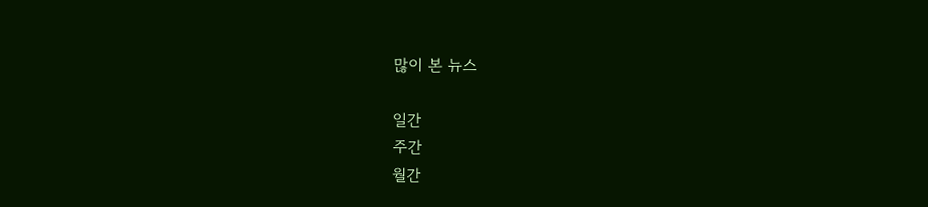많이 본 뉴스

일간
주간
월간